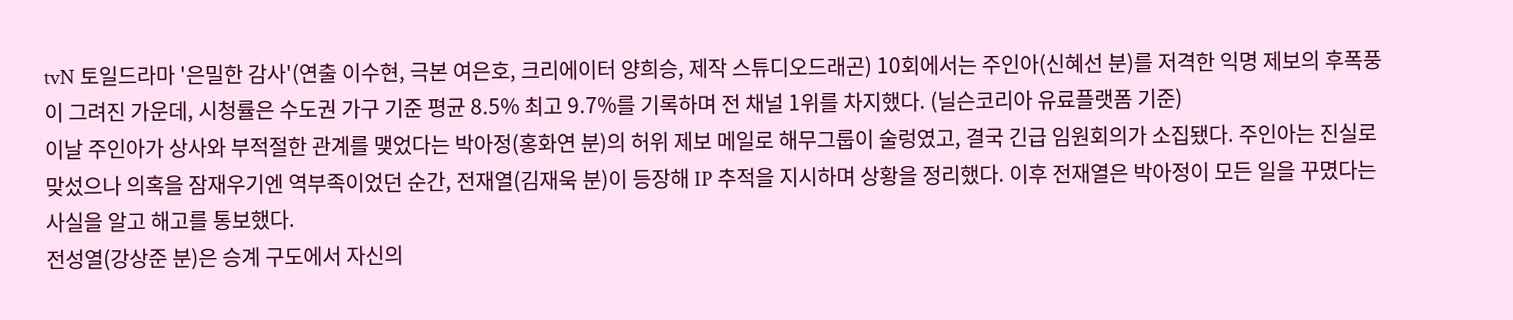tvN 토일드라마 '은밀한 감사'(연출 이수현, 극본 여은호, 크리에이터 양희승, 제작 스튜디오드래곤) 10회에서는 주인아(신혜선 분)를 저격한 익명 제보의 후폭풍이 그려진 가운데, 시청률은 수도권 가구 기준 평균 8.5% 최고 9.7%를 기록하며 전 채널 1위를 차지했다. (닐슨코리아 유료플랫폼 기준)
이날 주인아가 상사와 부적절한 관계를 맺었다는 박아정(홍화연 분)의 허위 제보 메일로 해무그룹이 술렁였고, 결국 긴급 임원회의가 소집됐다. 주인아는 진실로 맞섰으나 의혹을 잠재우기엔 역부족이었던 순간, 전재열(김재욱 분)이 등장해 IP 추적을 지시하며 상황을 정리했다. 이후 전재열은 박아정이 모든 일을 꾸몄다는 사실을 알고 해고를 통보했다.
전성열(강상준 분)은 승계 구도에서 자신의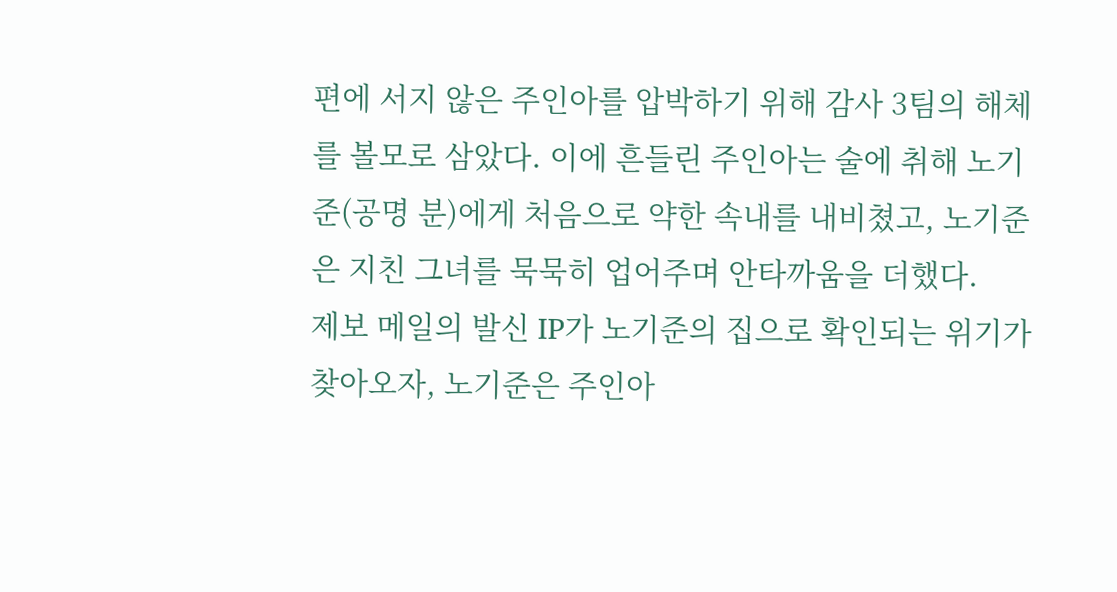편에 서지 않은 주인아를 압박하기 위해 감사 3팀의 해체를 볼모로 삼았다. 이에 흔들린 주인아는 술에 취해 노기준(공명 분)에게 처음으로 약한 속내를 내비쳤고, 노기준은 지친 그녀를 묵묵히 업어주며 안타까움을 더했다.
제보 메일의 발신 IP가 노기준의 집으로 확인되는 위기가 찾아오자, 노기준은 주인아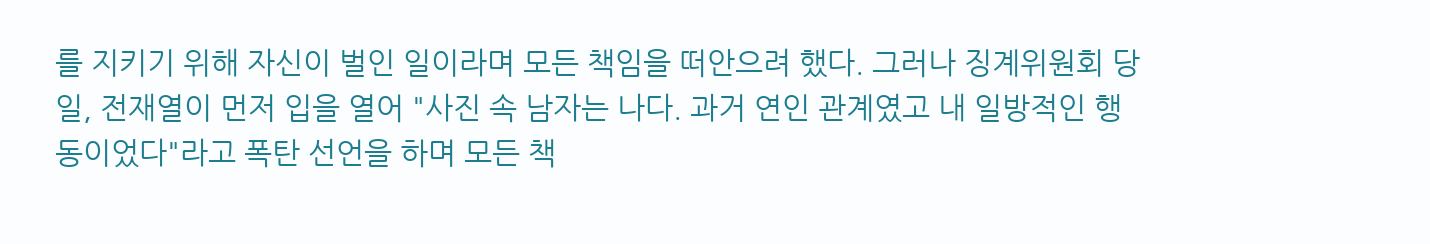를 지키기 위해 자신이 벌인 일이라며 모든 책임을 떠안으려 했다. 그러나 징계위원회 당일, 전재열이 먼저 입을 열어 "사진 속 남자는 나다. 과거 연인 관계였고 내 일방적인 행동이었다"라고 폭탄 선언을 하며 모든 책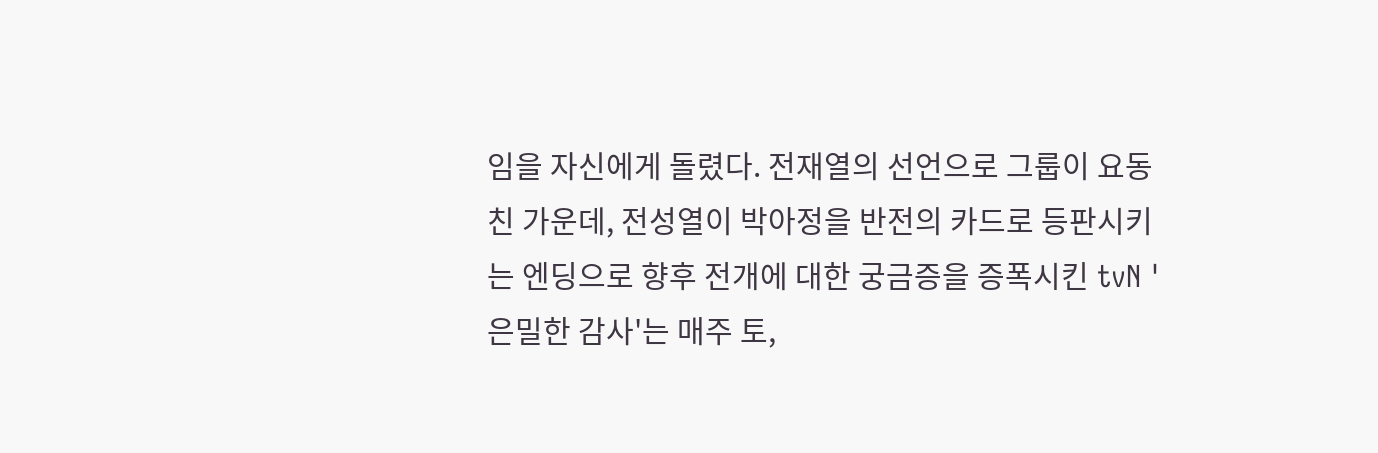임을 자신에게 돌렸다. 전재열의 선언으로 그룹이 요동친 가운데, 전성열이 박아정을 반전의 카드로 등판시키는 엔딩으로 향후 전개에 대한 궁금증을 증폭시킨 tvN '은밀한 감사'는 매주 토,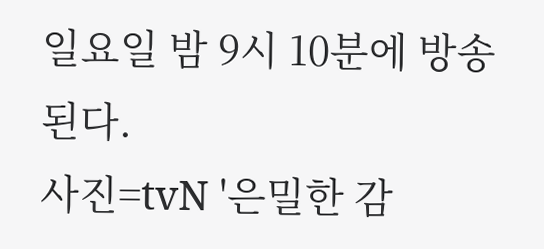일요일 밤 9시 10분에 방송된다.
사진=tvN '은밀한 감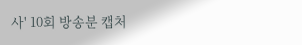사' 10회 방송분 캡처